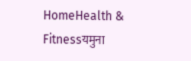HomeHealth & Fitnessयमुना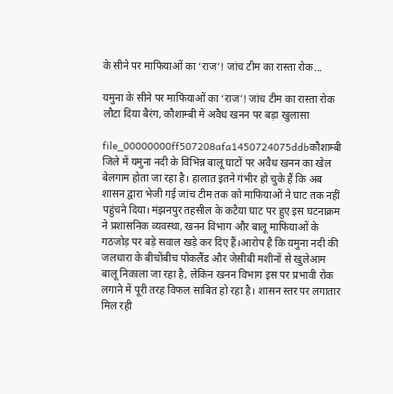के सीने पर माफियाओं का ‘राज’! जांच टीम का रास्ता रोक...

यमुना के सीने पर माफियाओं का ‘राज’! जांच टीम का रास्ता रोक लौटा दिया बैरंग, कौशाम्बी में अवैध खनन पर बड़ा खुलासा

file_00000000ff507208afa1450724075ddbकौशाम्बी जिले में यमुना नदी के विभिन्न बालू घाटों पर अवैध खनन का खेल बेलगाम होता जा रहा है। हालात इतने गंभीर हो चुके हैं कि अब शासन द्वारा भेजी गई जांच टीम तक को माफियाओं ने घाट तक नहीं पहुंचने दिया। मंझनपुर तहसील के कटैया घाट पर हुए इस घटनाक्रम ने प्रशासनिक व्यवस्था, खनन विभाग और बालू माफियाओं के गठजोड़ पर बड़े सवाल खड़े कर दिए हैं।आरोप है कि यमुना नदी की जलधारा के बीचोंबीच पोकलैंड और जेसीबी मशीनों से खुलेआम बालू निकाला जा रहा है, लेकिन खनन विभाग इस पर प्रभावी रोक लगाने में पूरी तरह विफल साबित हो रहा है। शासन स्तर पर लगातार मिल रही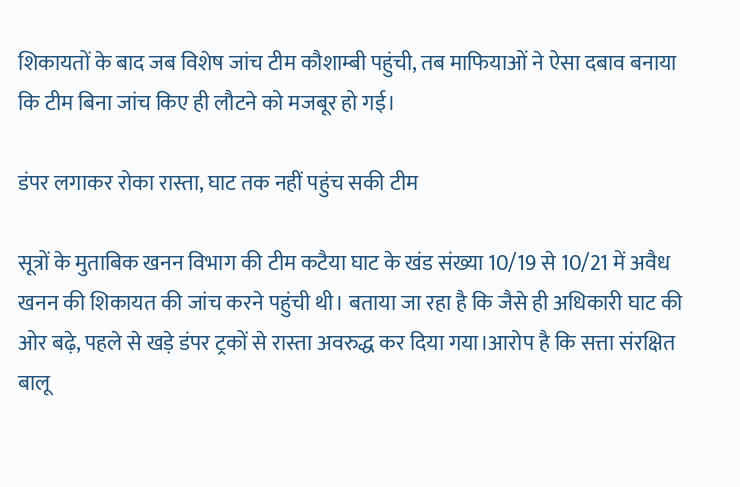शिकायतों के बाद जब विशेष जांच टीम कौशाम्बी पहुंची, तब माफियाओं ने ऐसा दबाव बनाया कि टीम बिना जांच किए ही लौटने को मजबूर हो गई।

डंपर लगाकर रोका रास्ता, घाट तक नहीं पहुंच सकी टीम

सूत्रों के मुताबिक खनन विभाग की टीम कटैया घाट के खंड संख्या 10/19 से 10/21 में अवैध खनन की शिकायत की जांच करने पहुंची थी। बताया जा रहा है कि जैसे ही अधिकारी घाट की ओर बढ़े, पहले से खड़े डंपर ट्रकों से रास्ता अवरुद्ध कर दिया गया।आरोप है कि सत्ता संरक्षित बालू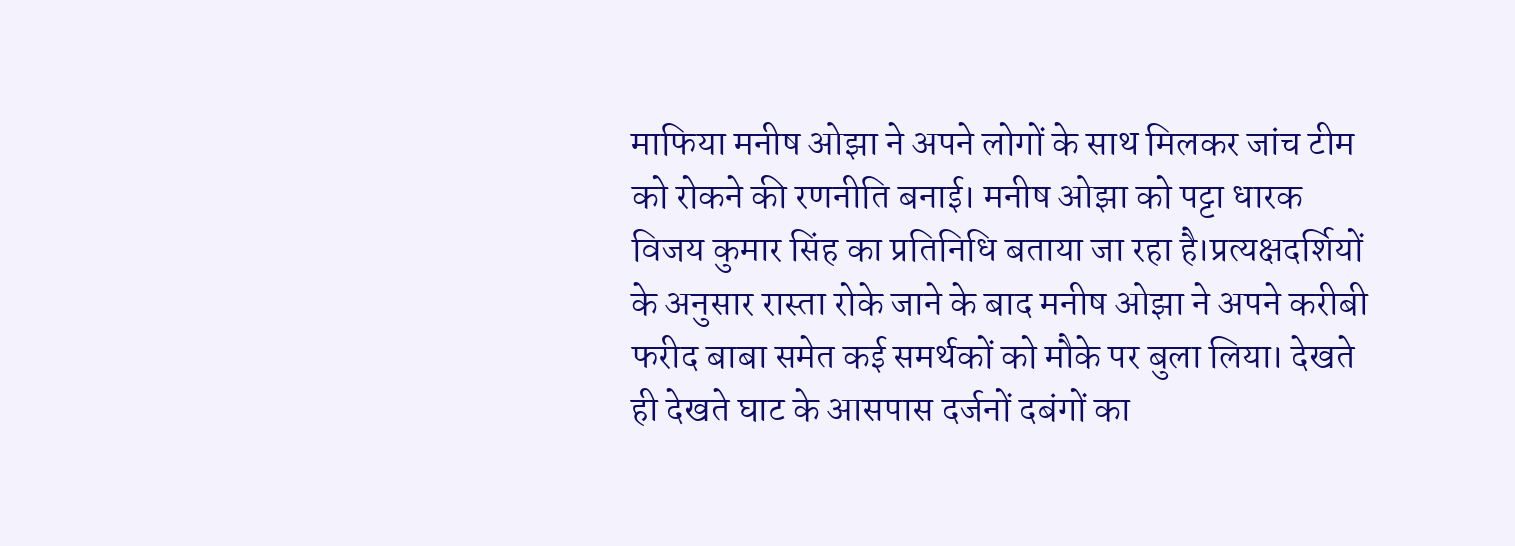माफिया मनीष ओझा ने अपने लोगों के साथ मिलकर जांच टीम को रोकने की रणनीति बनाई। मनीष ओझा को पट्टा धारक विजय कुमार सिंह का प्रतिनिधि बताया जा रहा है।प्रत्यक्षदर्शियों के अनुसार रास्ता रोके जाने के बाद मनीष ओझा ने अपने करीबी फरीद बाबा समेत कई समर्थकों को मौके पर बुला लिया। देखते ही देखते घाट के आसपास दर्जनों दबंगों का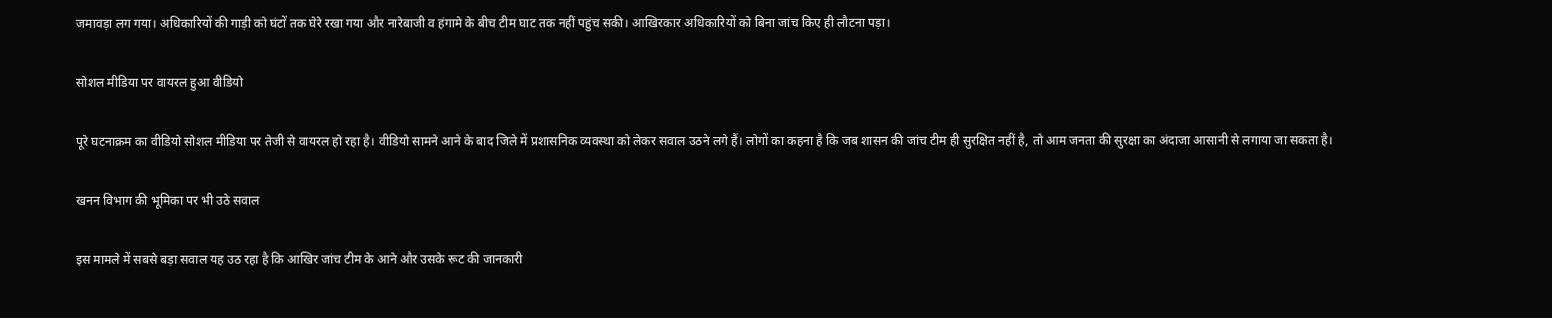जमावड़ा लग गया। अधिकारियों की गाड़ी को घंटों तक घेरे रखा गया और नारेबाजी व हंगामे के बीच टीम घाट तक नहीं पहुंच सकी। आखिरकार अधिकारियों को बिना जांच किए ही लौटना पड़ा।

सोशल मीडिया पर वायरल हुआ वीडियो

पूरे घटनाक्रम का वीडियो सोशल मीडिया पर तेजी से वायरल हो रहा है। वीडियो सामने आने के बाद जिले में प्रशासनिक व्यवस्था को लेकर सवाल उठने लगे हैं। लोगों का कहना है कि जब शासन की जांच टीम ही सुरक्षित नहीं है, तो आम जनता की सुरक्षा का अंदाजा आसानी से लगाया जा सकता है।

खनन विभाग की भूमिका पर भी उठे सवाल

इस मामले में सबसे बड़ा सवाल यह उठ रहा है कि आखिर जांच टीम के आने और उसके रूट की जानकारी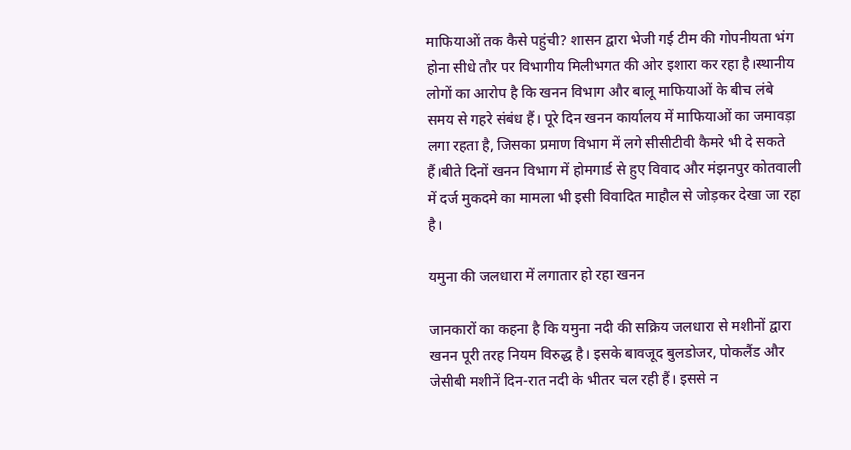माफियाओं तक कैसे पहुंची? शासन द्वारा भेजी गई टीम की गोपनीयता भंग होना सीधे तौर पर विभागीय मिलीभगत की ओर इशारा कर रहा है।स्थानीय लोगों का आरोप है कि खनन विभाग और बालू माफियाओं के बीच लंबे समय से गहरे संबंध हैं। पूरे दिन खनन कार्यालय में माफियाओं का जमावड़ा लगा रहता है, जिसका प्रमाण विभाग में लगे सीसीटीवी कैमरे भी दे सकते हैं।बीते दिनों खनन विभाग में होमगार्ड से हुए विवाद और मंझनपुर कोतवाली में दर्ज मुकदमे का मामला भी इसी विवादित माहौल से जोड़कर देखा जा रहा है।

यमुना की जलधारा में लगातार हो रहा खनन

जानकारों का कहना है कि यमुना नदी की सक्रिय जलधारा से मशीनों द्वारा खनन पूरी तरह नियम विरुद्ध है। इसके बावजूद बुलडोजर, पोकलैंड और जेसीबी मशीनें दिन-रात नदी के भीतर चल रही हैं। इससे न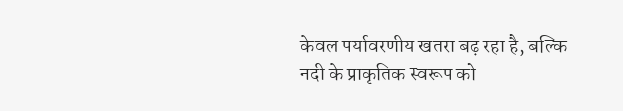केवल पर्यावरणीय खतरा बढ़ रहा है, बल्कि नदी के प्राकृतिक स्वरूप को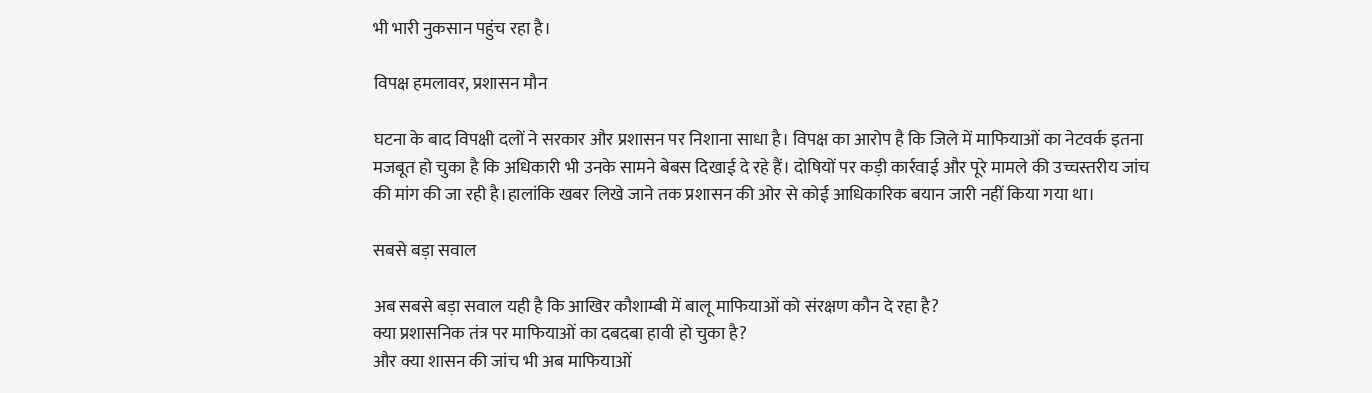भी भारी नुकसान पहुंच रहा है।

विपक्ष हमलावर, प्रशासन मौन

घटना के बाद विपक्षी दलों ने सरकार और प्रशासन पर निशाना साधा है। विपक्ष का आरोप है कि जिले में माफियाओं का नेटवर्क इतना मजबूत हो चुका है कि अधिकारी भी उनके सामने बेबस दिखाई दे रहे हैं। दोषियों पर कड़ी कार्रवाई और पूरे मामले की उच्चस्तरीय जांच की मांग की जा रही है।हालांकि खबर लिखे जाने तक प्रशासन की ओर से कोई आधिकारिक बयान जारी नहीं किया गया था।

सबसे बड़ा सवाल

अब सबसे बड़ा सवाल यही है कि आखिर कौशाम्बी में बालू माफियाओं को संरक्षण कौन दे रहा है?
क्या प्रशासनिक तंत्र पर माफियाओं का दबदबा हावी हो चुका है?
और क्या शासन की जांच भी अब माफियाओं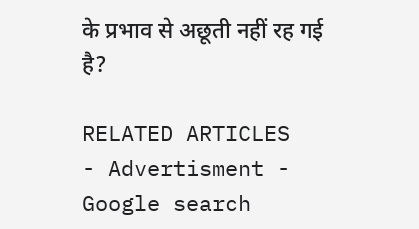के प्रभाव से अछूती नहीं रह गई है?

RELATED ARTICLES
- Advertisment -
Google search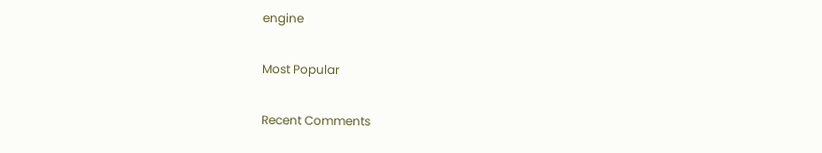engine

Most Popular

Recent Comments